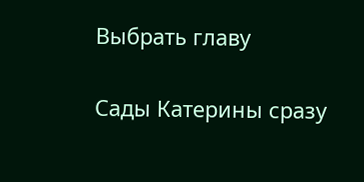Выбрать главу

Сады Катерины сразу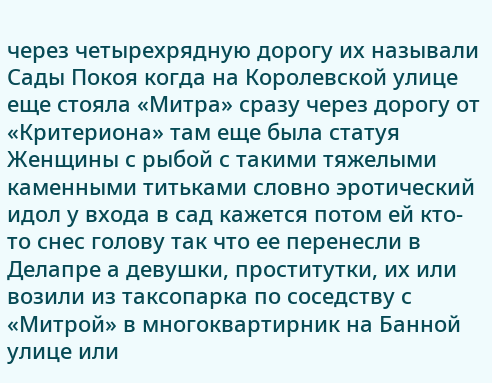через четырехрядную дорогу их называли Сады Покоя когда на Королевской улице еще стояла «Митра» сразу через дорогу от «Критериона» там еще была статуя Женщины с рыбой с такими тяжелыми каменными титьками словно эротический идол у входа в сад кажется потом ей кто-то снес голову так что ее перенесли в Делапре а девушки, проститутки, их или возили из таксопарка по соседству с «Митрой» в многоквартирник на Банной улице или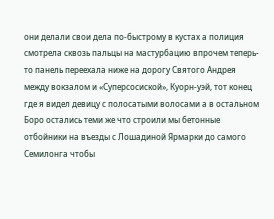они делали свои дела по-быстрому в кустах а полиция смотрела сквозь пальцы на мастурбацию впрочем теперь-то панель переехала ниже на дорогу Святого Андрея между вокзалом и «Суперсосиской», Куорн-уэй, тот конец где я видел девицу с полосатыми волосами а в остальном Боро остались теми же что строили мы бетонные отбойники на въезды с Лошадиной Ярмарки до самого Семилонга чтобы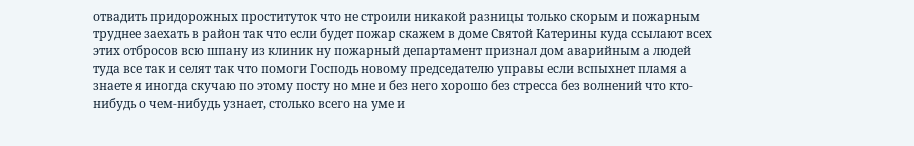отвадить придорожных проституток что не строили никакой разницы только скорым и пожарным труднее заехать в район так что если будет пожар скажем в доме Святой Катерины куда ссылают всех этих отбросов всю шпану из клиник ну пожарный департамент признал дом аварийным а людей туда все так и селят так что помоги Господь новому председателю управы если вспыхнет пламя а знаете я иногда скучаю по этому посту но мне и без него хорошо без стресса без волнений что кто-нибудь о чем-нибудь узнает, столько всего на уме и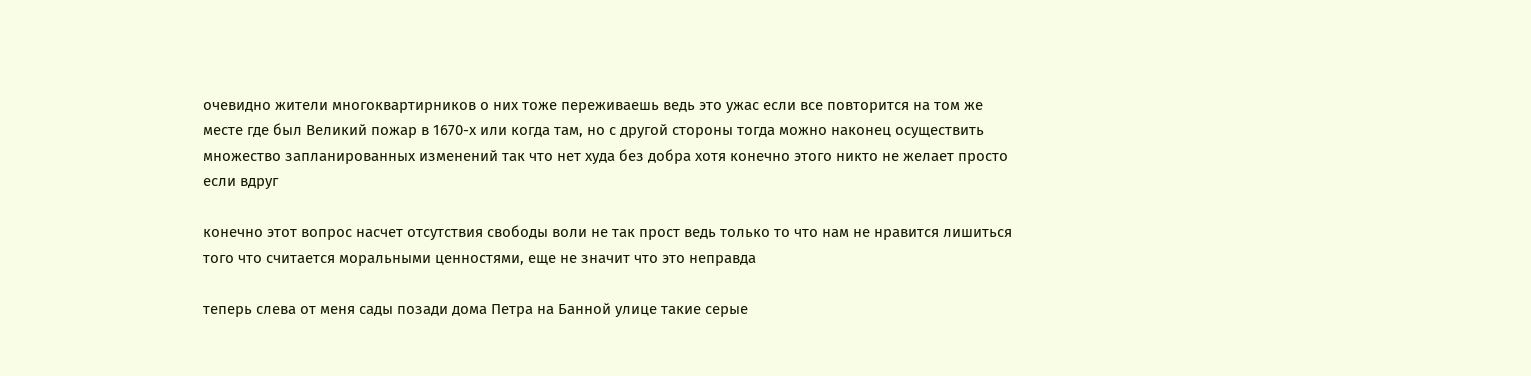очевидно жители многоквартирников о них тоже переживаешь ведь это ужас если все повторится на том же месте где был Великий пожар в 1670-х или когда там, но с другой стороны тогда можно наконец осуществить множество запланированных изменений так что нет худа без добра хотя конечно этого никто не желает просто если вдруг

конечно этот вопрос насчет отсутствия свободы воли не так прост ведь только то что нам не нравится лишиться того что считается моральными ценностями, еще не значит что это неправда

теперь слева от меня сады позади дома Петра на Банной улице такие серые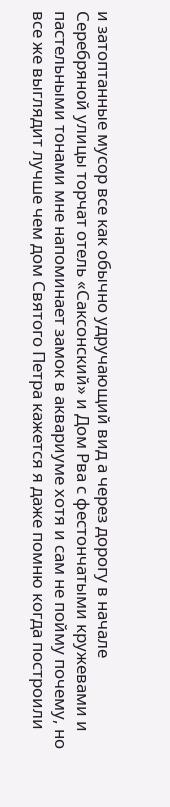и затоптанные мусор все как обычно удручающий вид а через дорогу в начале Серебряной улицы торчат отель «Саксонский» и Дом Рва с фестончатыми кружевами и пастельными тонами мне напоминает замок в аквариуме хотя и сам не пойму почему, но все же выглядит лучше чем дом Святого Петра кажется я даже помню когда построили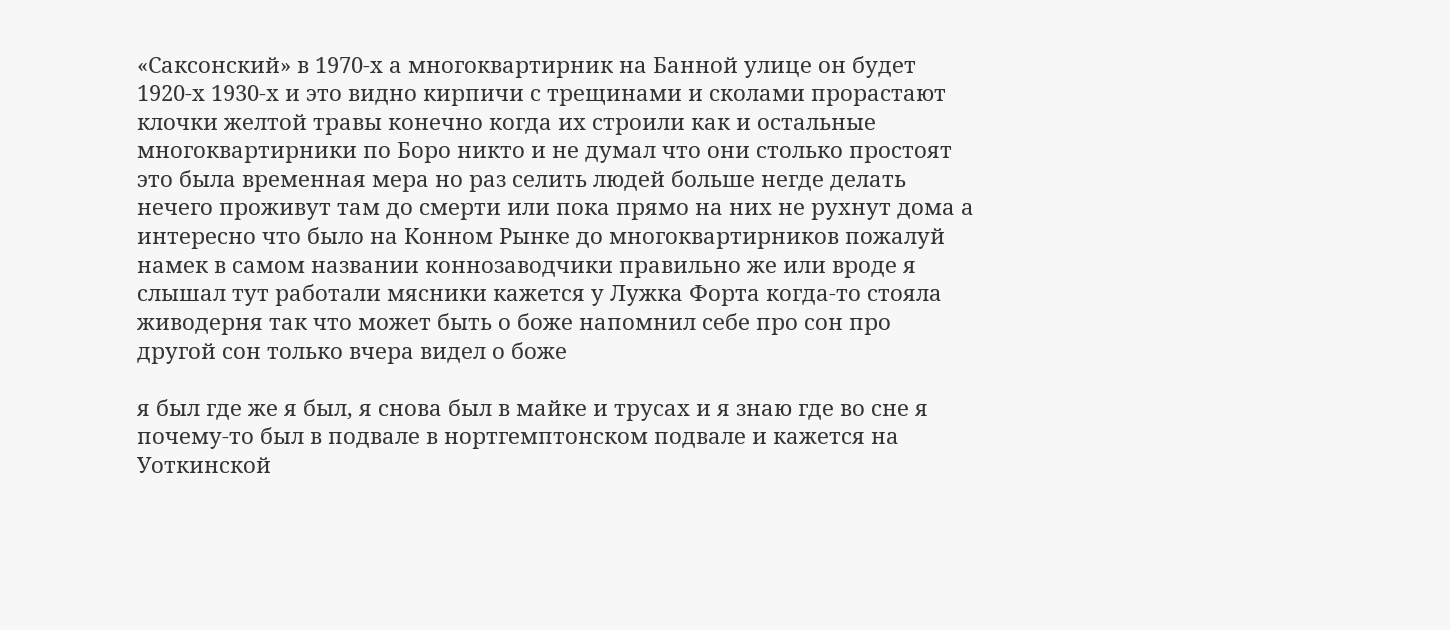«Саксонский» в 1970-х а многоквартирник на Банной улице он будет 1920-х 1930-х и это видно кирпичи с трещинами и сколами прорастают клочки желтой травы конечно когда их строили как и остальные многоквартирники по Боро никто и не думал что они столько простоят это была временная мера но раз селить людей больше негде делать нечего проживут там до смерти или пока прямо на них не рухнут дома а интересно что было на Конном Рынке до многоквартирников пожалуй намек в самом названии коннозаводчики правильно же или вроде я слышал тут работали мясники кажется у Лужка Форта когда-то стояла живодерня так что может быть о боже напомнил себе про сон про другой сон только вчера видел о боже

я был где же я был, я снова был в майке и трусах и я знаю где во сне я почему-то был в подвале в нортгемптонском подвале и кажется на Уоткинской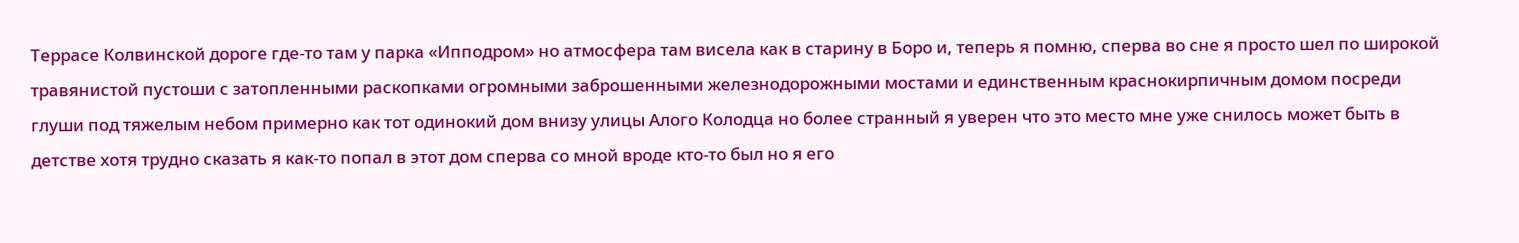Террасе Колвинской дороге где-то там у парка «Ипподром» но атмосфера там висела как в старину в Боро и, теперь я помню, сперва во сне я просто шел по широкой травянистой пустоши с затопленными раскопками огромными заброшенными железнодорожными мостами и единственным краснокирпичным домом посреди глуши под тяжелым небом примерно как тот одинокий дом внизу улицы Алого Колодца но более странный я уверен что это место мне уже снилось может быть в детстве хотя трудно сказать я как-то попал в этот дом сперва со мной вроде кто-то был но я его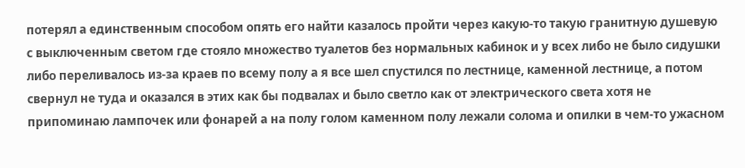потерял а единственным способом опять его найти казалось пройти через какую-то такую гранитную душевую с выключенным светом где стояло множество туалетов без нормальных кабинок и у всех либо не было сидушки либо переливалось из-за краев по всему полу а я все шел спустился по лестнице, каменной лестнице, а потом свернул не туда и оказался в этих как бы подвалах и было светло как от электрического света хотя не припоминаю лампочек или фонарей а на полу голом каменном полу лежали солома и опилки в чем-то ужасном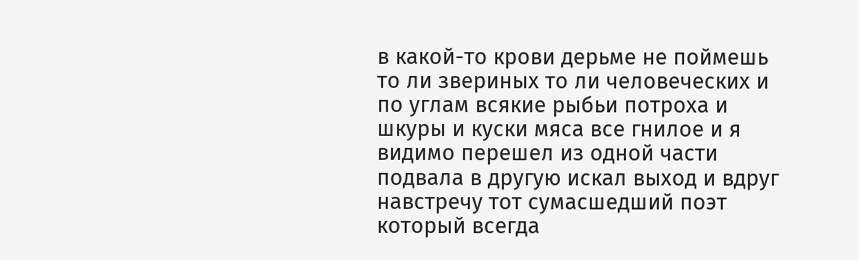в какой-то крови дерьме не поймешь то ли звериных то ли человеческих и по углам всякие рыбьи потроха и шкуры и куски мяса все гнилое и я видимо перешел из одной части подвала в другую искал выход и вдруг навстречу тот сумасшедший поэт который всегда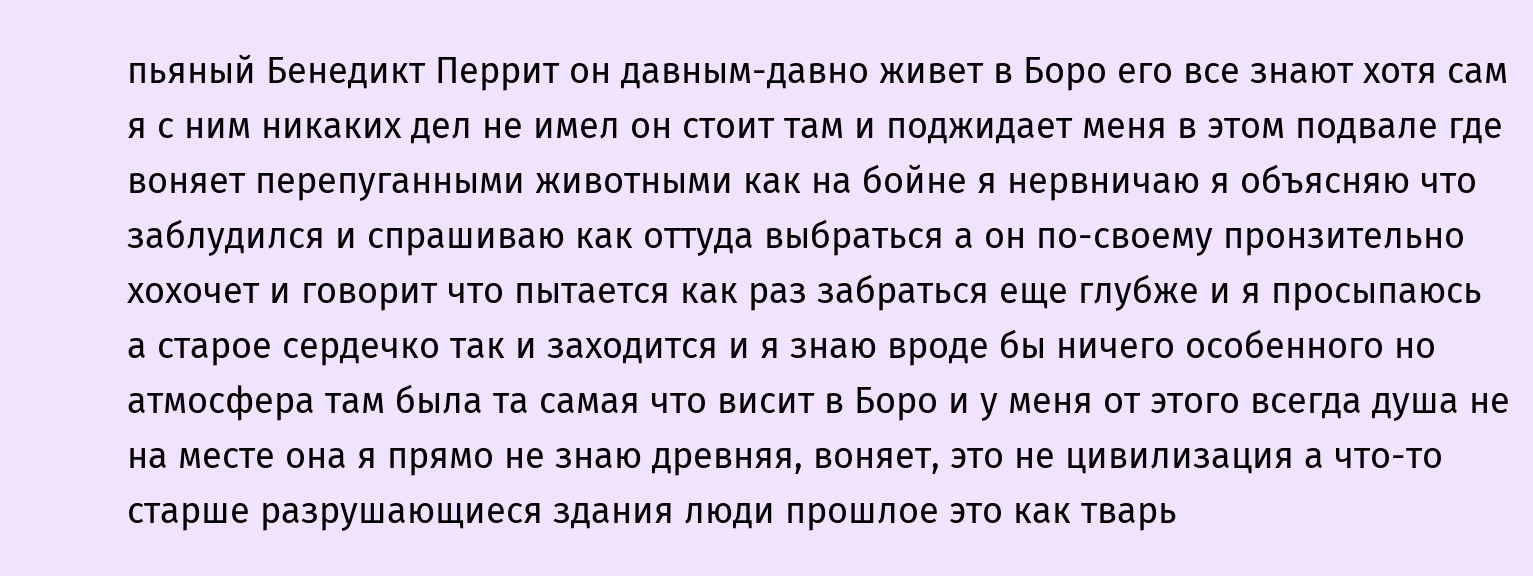пьяный Бенедикт Перрит он давным-давно живет в Боро его все знают хотя сам я с ним никаких дел не имел он стоит там и поджидает меня в этом подвале где воняет перепуганными животными как на бойне я нервничаю я объясняю что заблудился и спрашиваю как оттуда выбраться а он по-своему пронзительно хохочет и говорит что пытается как раз забраться еще глубже и я просыпаюсь а старое сердечко так и заходится и я знаю вроде бы ничего особенного но атмосфера там была та самая что висит в Боро и у меня от этого всегда душа не на месте она я прямо не знаю древняя, воняет, это не цивилизация а что-то старше разрушающиеся здания люди прошлое это как тварь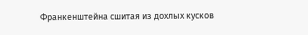Франкенштейна сшитая из дохлых кусков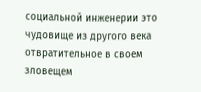социальной инженерии это чудовище из другого века отвратительное в своем зловещем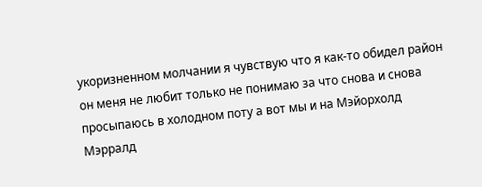укоризненном молчании я чувствую что я как-то обидел район он меня не любит только не понимаю за что снова и снова просыпаюсь в холодном поту а вот мы и на Мэйорхолд Мэрралд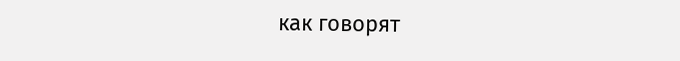как говорят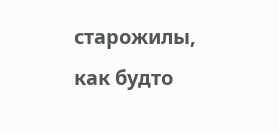старожилы, как будто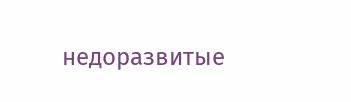недоразвитые